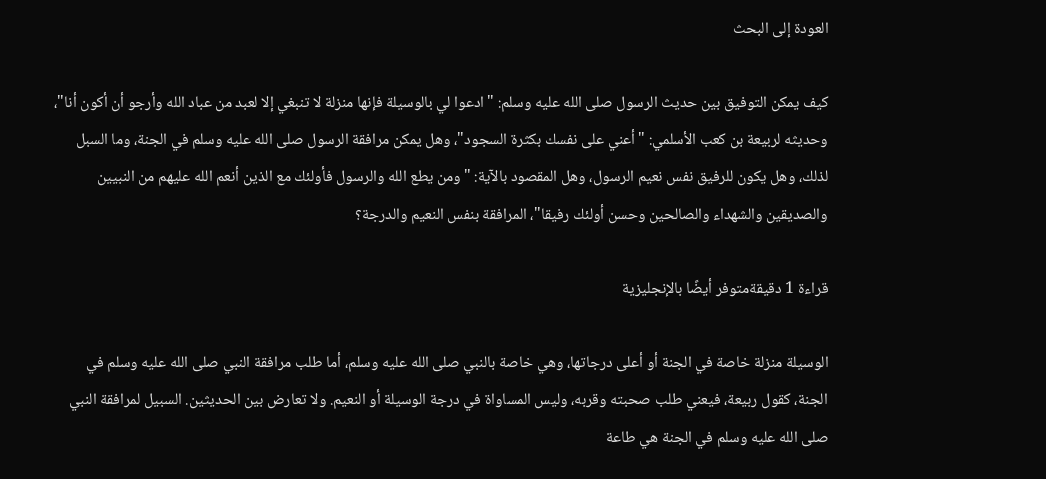العودة إلى البحث

كيف يمكن التوفيق بين حديث الرسول صلى الله عليه وسلم: "ادعوا لي بالوسيلة فإنها منزلة لا تنبغي إلا لعبد من عباد الله وأرجو أن أكون أنا"، وحديثه لربيعة بن كعب الأسلمي: "أعني على نفسك بكثرة السجود"، وهل يمكن مرافقة الرسول صلى الله عليه وسلم في الجنة، وما السبل لذلك، وهل يكون للرفيق نفس نعيم الرسول، وهل المقصود بالآية: "ومن يطع الله والرسول فأولئك مع الذين أنعم الله عليهم من النبيين والصديقين والشهداء والصالحين وحسن أولئك رفيقا"، المرافقة بنفس النعيم والدرجة؟

قراءة 1 دقيقةمتوفر أيضًا بالإنجليزية

الوسيلة منزلة خاصة في الجنة أو أعلى درجاتها، وهي خاصة بالنبي صلى الله عليه وسلم، أما طلب مرافقة النبي صلى الله عليه وسلم في الجنة، كقول ربيعة، فيعني طلب صحبته وقربه، وليس المساواة في درجة الوسيلة أو النعيم. ولا تعارض بين الحديثين. السبيل لمرافقة النبي صلى الله عليه وسلم في الجنة هي طاعة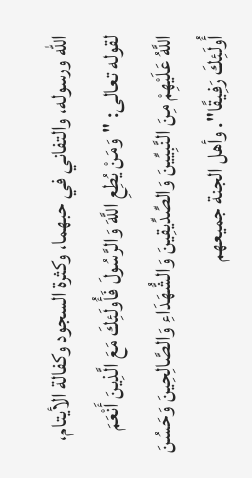الله ورسوله، والتفاني في حبهما، وكثرة السجود وكفالة الأيتام، لقوله تعالى: "وَمَنْ يُطِعِ اللَّهَ وَالرَّسُولَ فَأُولَئِكَ مَعَ الَّذِينَ أَنْعَمَ اللَّهُ عَلَيْهِمْ مِنَ النَّبِيِّينَ وَالصِّدِّيقِينَ وَالشُّهَدَاءِ وَالصَّالِحِينَ وَحَسُنَ أُولَئِكَ رَفِيقًا". وأهل الجنة جميعهم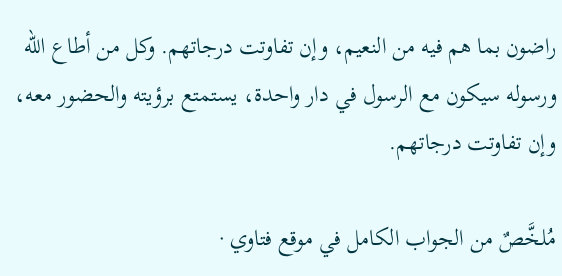راضون بما هم فيه من النعيم، وإن تفاوتت درجاتهم. وكل من أطاع الله ورسوله سيكون مع الرسول في دار واحدة، يستمتع برؤيته والحضور معه، وإن تفاوتت درجاتهم.

مُلخَّصٌ من الجواب الكامل في موقع فتاوي ·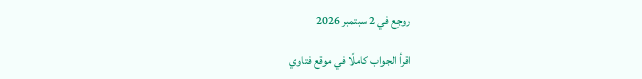روجِع في 2 سبتمبر 2026

اقرأ الجواب كاملًا في موقع فتاوي